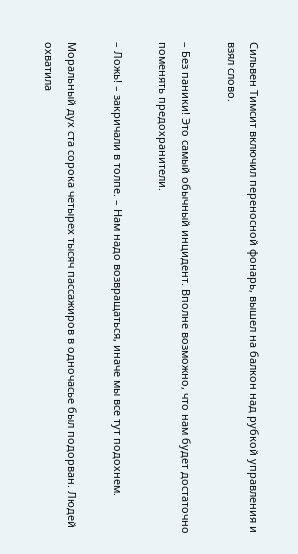Сильвен Тимсит включил переносной фонарь, вышел на балкон над рубкой управления и взял слово.

– Без паники! Это самый обычный инцидент. Вполне возможно, что нам будет достаточно поменять предохранители.

– Ложь! – закричали в толпе. – Нам надо возвращаться, иначе мы все тут подохнем.

Моральный дух ста сорока четырех тысяч пассажиров в одночасье был подорван. Людей охватила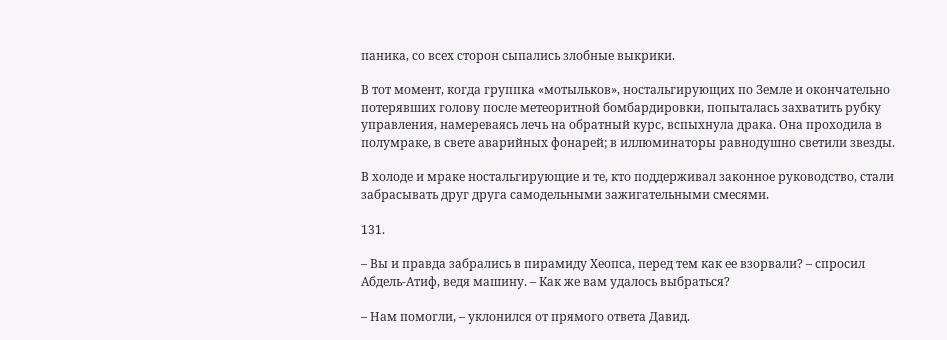паника, со всех сторон сыпались злобные выкрики.

В тот момент, когда группка «мотыльков», ностальгирующих по Земле и окончательно потерявших голову после метеоритной бомбардировки, попыталась захватить рубку управления, намереваясь лечь на обратный курс, вспыхнула драка. Она проходила в полумраке, в свете аварийных фонарей; в иллюминаторы равнодушно светили звезды.

В холоде и мраке ностальгирующие и те, кто поддерживал законное руководство, стали забрасывать друг друга самодельными зажигательными смесями.

131.

– Вы и правда забрались в пирамиду Хеопса, перед тем как ее взорвали? – спросил Абдель-Атиф, ведя машину. – Как же вам удалось выбраться?

– Нам помогли, – уклонился от прямого ответа Давид.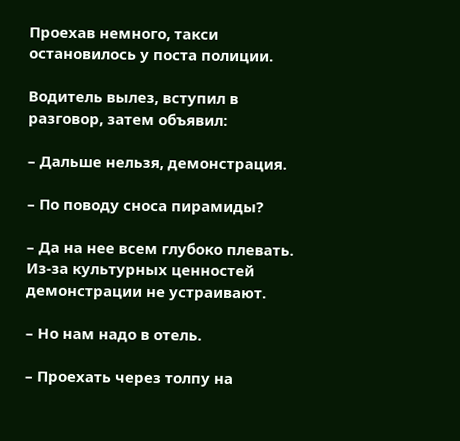Проехав немного, такси остановилось у поста полиции.

Водитель вылез, вступил в разговор, затем объявил:

– Дальше нельзя, демонстрация.

– По поводу сноса пирамиды?

– Да на нее всем глубоко плевать. Из-за культурных ценностей демонстрации не устраивают.

– Но нам надо в отель.

– Проехать через толпу на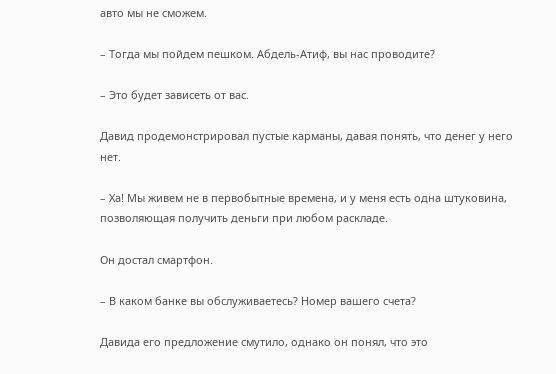авто мы не сможем.

– Тогда мы пойдем пешком. Абдель-Атиф, вы нас проводите?

– Это будет зависеть от вас.

Давид продемонстрировал пустые карманы, давая понять, что денег у него нет.

– Ха! Мы живем не в первобытные времена, и у меня есть одна штуковина, позволяющая получить деньги при любом раскладе.

Он достал смартфон.

– В каком банке вы обслуживаетесь? Номер вашего счета?

Давида его предложение смутило, однако он понял, что это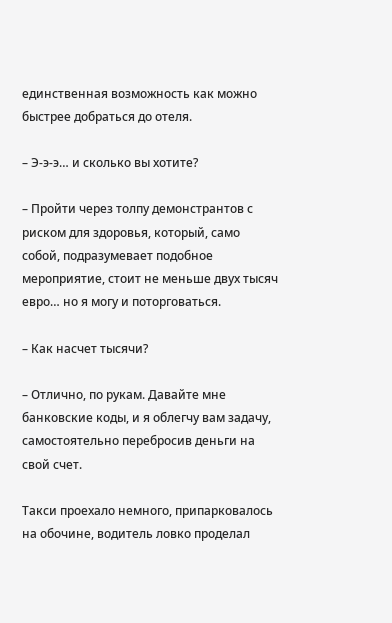единственная возможность как можно быстрее добраться до отеля.

– Э-э-э… и сколько вы хотите?

– Пройти через толпу демонстрантов с риском для здоровья, который, само собой, подразумевает подобное мероприятие, стоит не меньше двух тысяч евро… но я могу и поторговаться.

– Как насчет тысячи?

– Отлично, по рукам. Давайте мне банковские коды, и я облегчу вам задачу, самостоятельно перебросив деньги на свой счет.

Такси проехало немного, припарковалось на обочине, водитель ловко проделал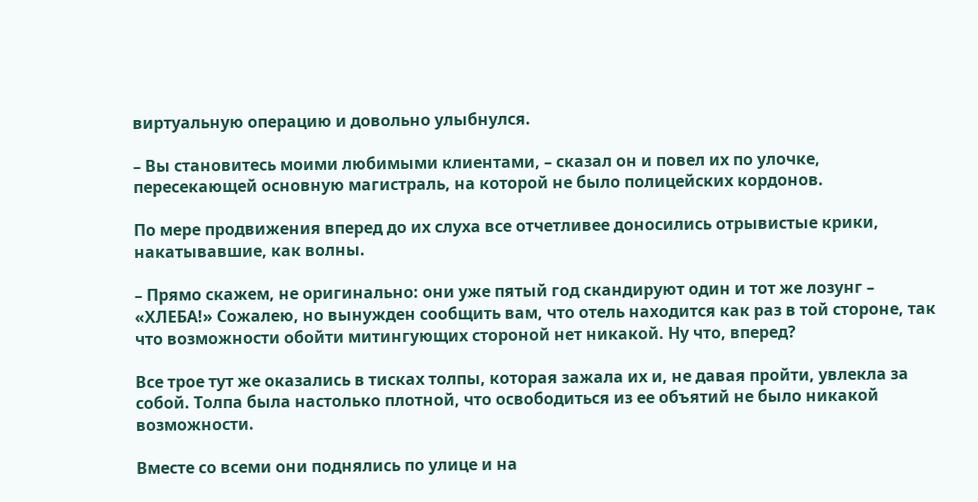виртуальную операцию и довольно улыбнулся.

– Вы становитесь моими любимыми клиентами, – сказал он и повел их по улочке, пересекающей основную магистраль, на которой не было полицейских кордонов.

По мере продвижения вперед до их слуха все отчетливее доносились отрывистые крики, накатывавшие, как волны.

– Прямо скажем, не оригинально: они уже пятый год скандируют один и тот же лозунг – «ХЛЕБА!» Сожалею, но вынужден сообщить вам, что отель находится как раз в той стороне, так что возможности обойти митингующих стороной нет никакой. Ну что, вперед?

Все трое тут же оказались в тисках толпы, которая зажала их и, не давая пройти, увлекла за собой. Толпа была настолько плотной, что освободиться из ее объятий не было никакой возможности.

Вместе со всеми они поднялись по улице и на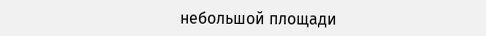небольшой площади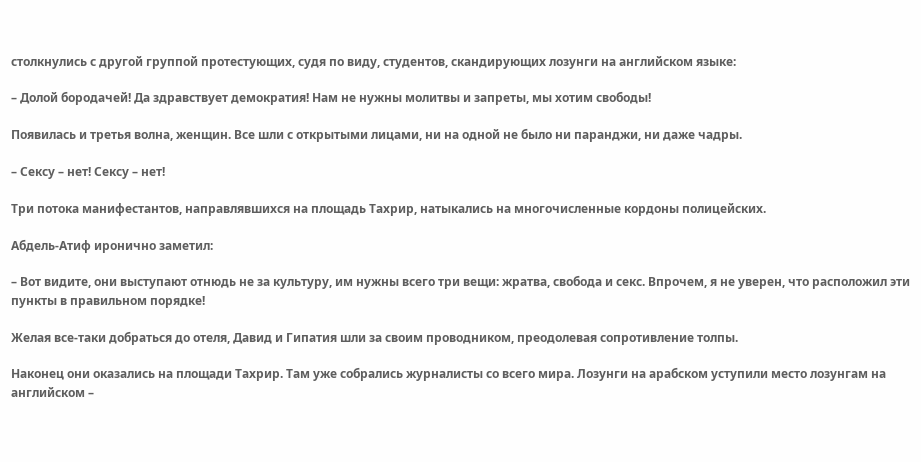столкнулись с другой группой протестующих, судя по виду, студентов, скандирующих лозунги на английском языке:

– Долой бородачей! Да здравствует демократия! Нам не нужны молитвы и запреты, мы хотим свободы!

Появилась и третья волна, женщин. Все шли с открытыми лицами, ни на одной не было ни паранджи, ни даже чадры.

– Сексу – нет! Сексу – нет!

Три потока манифестантов, направлявшихся на площадь Тахрир, натыкались на многочисленные кордоны полицейских.

Абдель-Атиф иронично заметил:

– Вот видите, они выступают отнюдь не за культуру, им нужны всего три вещи: жратва, свобода и секс. Впрочем, я не уверен, что расположил эти пункты в правильном порядке!

Желая все-таки добраться до отеля, Давид и Гипатия шли за своим проводником, преодолевая сопротивление толпы.

Наконец они оказались на площади Тахрир. Там уже собрались журналисты со всего мира. Лозунги на арабском уступили место лозунгам на английском –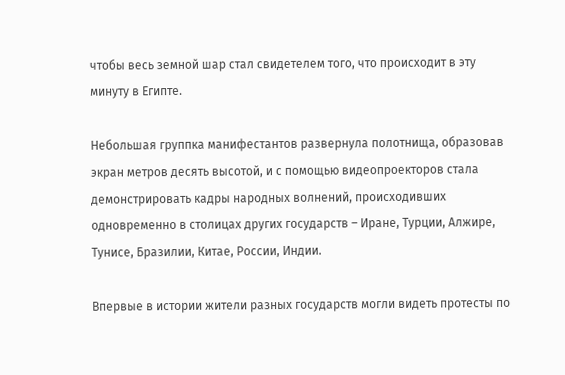чтобы весь земной шар стал свидетелем того, что происходит в эту минуту в Египте.

Небольшая группка манифестантов развернула полотнища, образовав экран метров десять высотой, и с помощью видеопроекторов стала демонстрировать кадры народных волнений, происходивших одновременно в столицах других государств – Иране, Турции, Алжире, Тунисе, Бразилии, Китае, России, Индии.

Впервые в истории жители разных государств могли видеть протесты по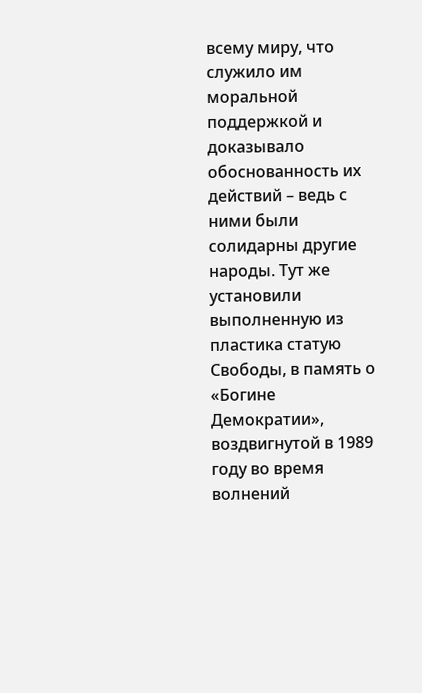всему миру, что служило им моральной поддержкой и доказывало обоснованность их действий – ведь с ними были солидарны другие народы. Тут же установили выполненную из пластика статую Свободы, в память о «Богине Демократии», воздвигнутой в 1989 году во время волнений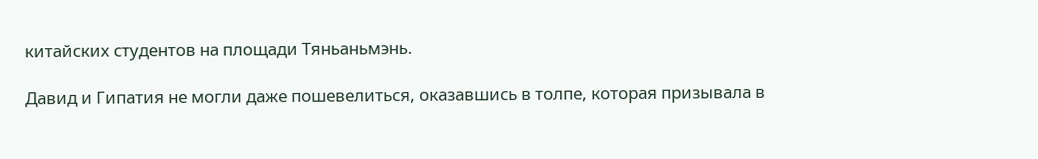китайских студентов на площади Тяньаньмэнь.

Давид и Гипатия не могли даже пошевелиться, оказавшись в толпе, которая призывала в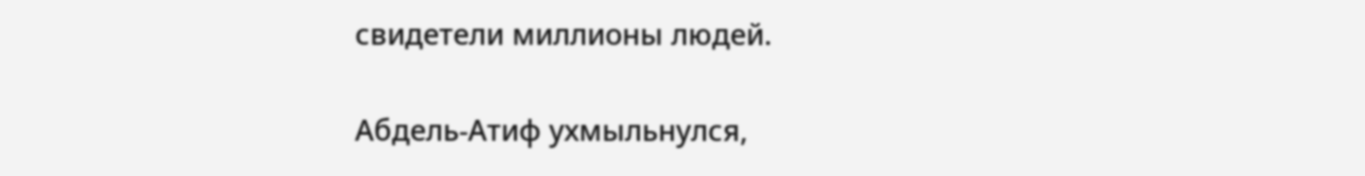свидетели миллионы людей.

Абдель-Атиф ухмыльнулся,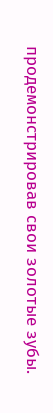продемонстрировав свои золотые зубы.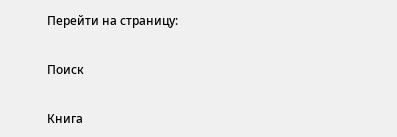Перейти на страницу:

Поиск

Книга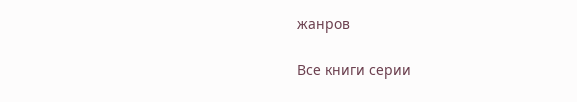жанров

Все книги серии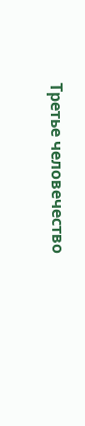Третье человечество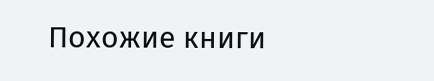Похожие книги